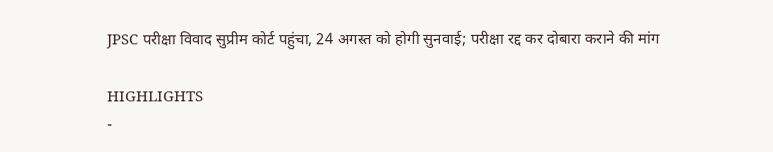JPSC परीक्षा विवाद सुप्रीम कोर्ट पहुंचा, 24 अगस्त को होगी सुनवाई; परीक्षा रद्द कर दोबारा कराने की मांग

HIGHLIGHTS
-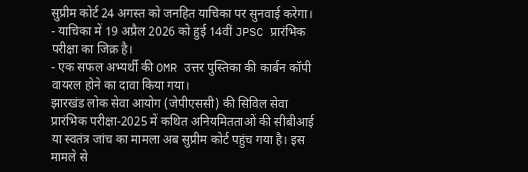सुप्रीम कोर्ट 24 अगस्त को जनहित याचिका पर सुनवाई करेगा।
- याचिका में 19 अप्रैल 2026 को हुई 14वीं JPSC प्रारंभिक परीक्षा का जिक्र है।
- एक सफल अभ्यर्थी की OMR उत्तर पुस्तिका की कार्बन कॉपी वायरल होने का दावा किया गया।
झारखंड लोक सेवा आयोग (जेपीएससी) की सिविल सेवा प्रारंभिक परीक्षा-2025 में कथित अनियमितताओं की सीबीआई या स्वतंत्र जांच का मामला अब सुप्रीम कोर्ट पहुंच गया है। इस मामले से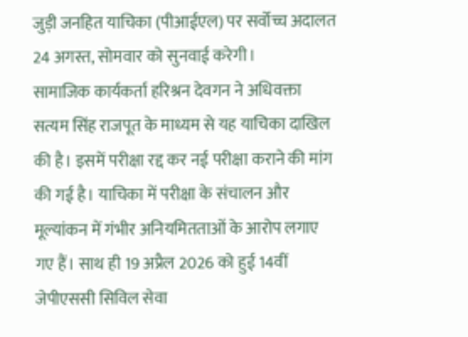जुड़ी जनहित याचिका (पीआईएल) पर सर्वोच्च अदालत 24 अगस्त, सोमवार को सुनवाई करेगी।
सामाजिक कार्यकर्ता हरिश्रन देवगन ने अधिवक्ता सत्यम सिंह राजपूत के माध्यम से यह याचिका दाखिल की है। इसमें परीक्षा रद्द कर नई परीक्षा कराने की मांग की गई है। याचिका में परीक्षा के संचालन और मूल्यांकन में गंभीर अनियमितताओं के आरोप लगाए गए हैं। साथ ही 19 अप्रैल 2026 को हुई 14वीं जेपीएससी सिविल सेवा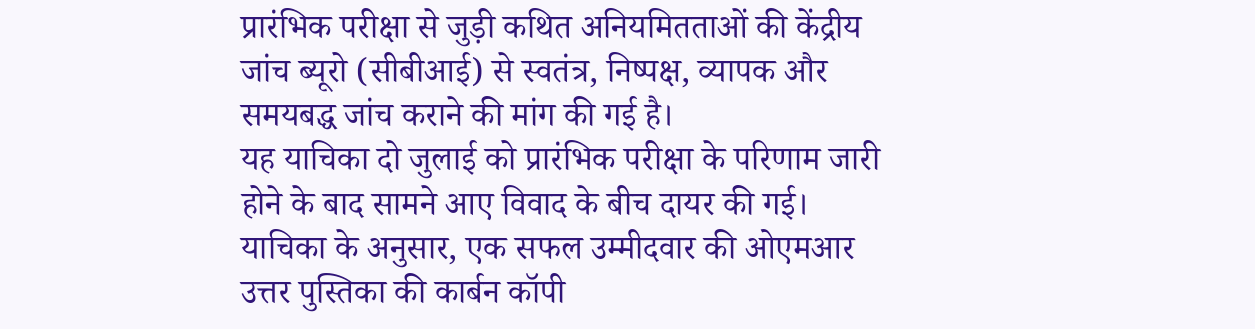प्रारंभिक परीक्षा से जुड़ी कथित अनियमितताओं की केंद्रीय जांच ब्यूरो (सीबीआई) से स्वतंत्र, निष्पक्ष, व्यापक और समयबद्ध जांच कराने की मांग की गई है।
यह याचिका दो जुलाई को प्रारंभिक परीक्षा के परिणाम जारी होने के बाद सामने आए विवाद के बीच दायर की गई। याचिका के अनुसार, एक सफल उम्मीदवार की ओएमआर उत्तर पुस्तिका की कार्बन कॉपी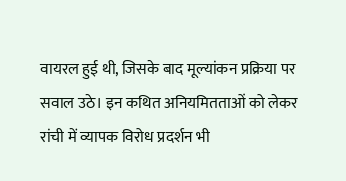वायरल हुई थी, जिसके बाद मूल्यांकन प्रक्रिया पर सवाल उठे। इन कथित अनियमितताओं को लेकर रांची में व्यापक विरोध प्रदर्शन भी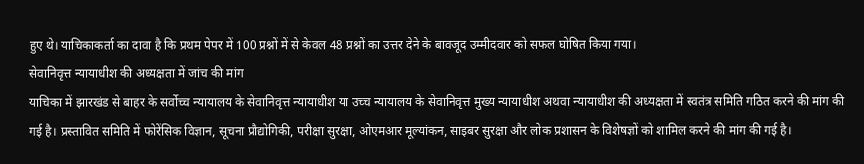हुए थे। याचिकाकर्ता का दावा है कि प्रथम पेपर में 100 प्रश्नों में से केवल 48 प्रश्नों का उत्तर देने के बावजूद उम्मीदवार को सफल घोषित किया गया।
सेवानिवृत्त न्यायाधीश की अध्यक्षता में जांच की मांग
याचिका में झारखंड से बाहर के सर्वोच्च न्यायालय के सेवानिवृत्त न्यायाधीश या उच्च न्यायालय के सेवानिवृत्त मुख्य न्यायाधीश अथवा न्यायाधीश की अध्यक्षता में स्वतंत्र समिति गठित करने की मांग की गई है। प्रस्तावित समिति में फोरेंसिक विज्ञान, सूचना प्रौद्योगिकी, परीक्षा सुरक्षा, ओएमआर मूल्यांकन, साइबर सुरक्षा और लोक प्रशासन के विशेषज्ञों को शामिल करने की मांग की गई है।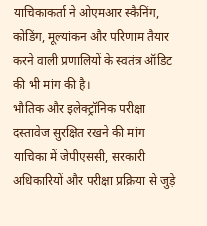याचिकाकर्ता ने ओएमआर स्कैनिंग, कोडिंग, मूल्यांकन और परिणाम तैयार करने वाली प्रणालियों के स्वतंत्र ऑडिट की भी मांग की है।
भौतिक और इलेक्ट्रॉनिक परीक्षा दस्तावेज सुरक्षित रखने की मांग
याचिका में जेपीएससी, सरकारी अधिकारियों और परीक्षा प्रक्रिया से जुड़े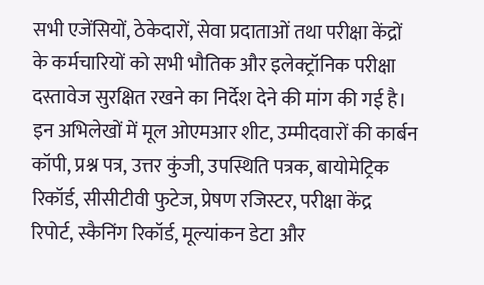सभी एजेंसियों, ठेकेदारों, सेवा प्रदाताओं तथा परीक्षा केंद्रों के कर्मचारियों को सभी भौतिक और इलेक्ट्रॉनिक परीक्षा दस्तावेज सुरक्षित रखने का निर्देश देने की मांग की गई है।
इन अभिलेखों में मूल ओएमआर शीट, उम्मीदवारों की कार्बन कॉपी, प्रश्न पत्र, उत्तर कुंजी, उपस्थिति पत्रक, बायोमेट्रिक रिकॉर्ड, सीसीटीवी फुटेज, प्रेषण रजिस्टर, परीक्षा केंद्र रिपोर्ट, स्कैनिंग रिकॉर्ड, मूल्यांकन डेटा और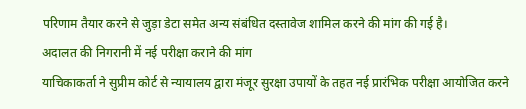परिणाम तैयार करने से जुड़ा डेटा समेत अन्य संबंधित दस्तावेज शामिल करने की मांग की गई है।
अदालत की निगरानी में नई परीक्षा कराने की मांग
याचिकाकर्ता ने सुप्रीम कोर्ट से न्यायालय द्वारा मंजूर सुरक्षा उपायों के तहत नई प्रारंभिक परीक्षा आयोजित करने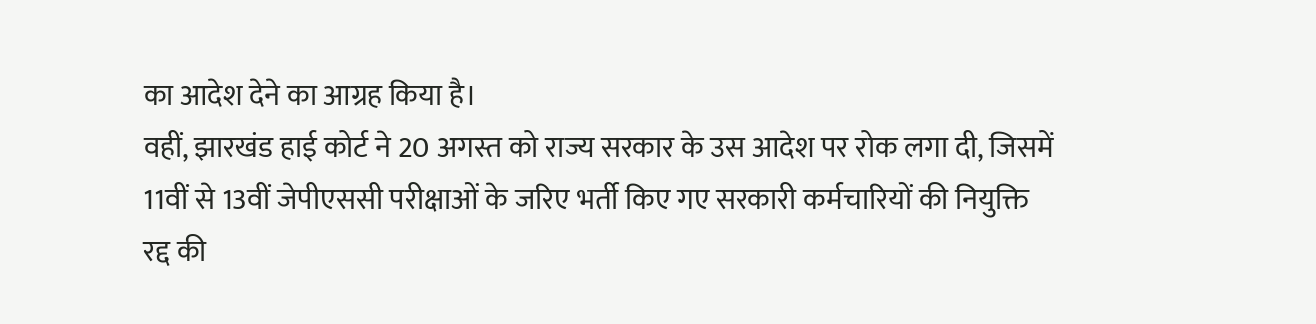का आदेश देने का आग्रह किया है।
वहीं, झारखंड हाई कोर्ट ने 20 अगस्त को राज्य सरकार के उस आदेश पर रोक लगा दी, जिसमें 11वीं से 13वीं जेपीएससी परीक्षाओं के जरिए भर्ती किए गए सरकारी कर्मचारियों की नियुक्ति रद्द की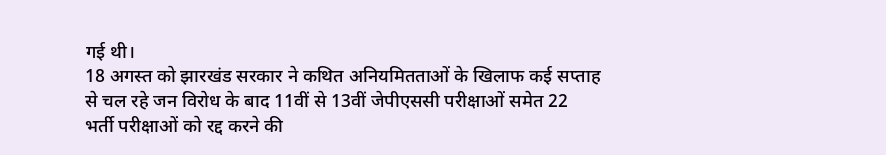गई थी।
18 अगस्त को झारखंड सरकार ने कथित अनियमितताओं के खिलाफ कई सप्ताह से चल रहे जन विरोध के बाद 11वीं से 13वीं जेपीएससी परीक्षाओं समेत 22 भर्ती परीक्षाओं को रद्द करने की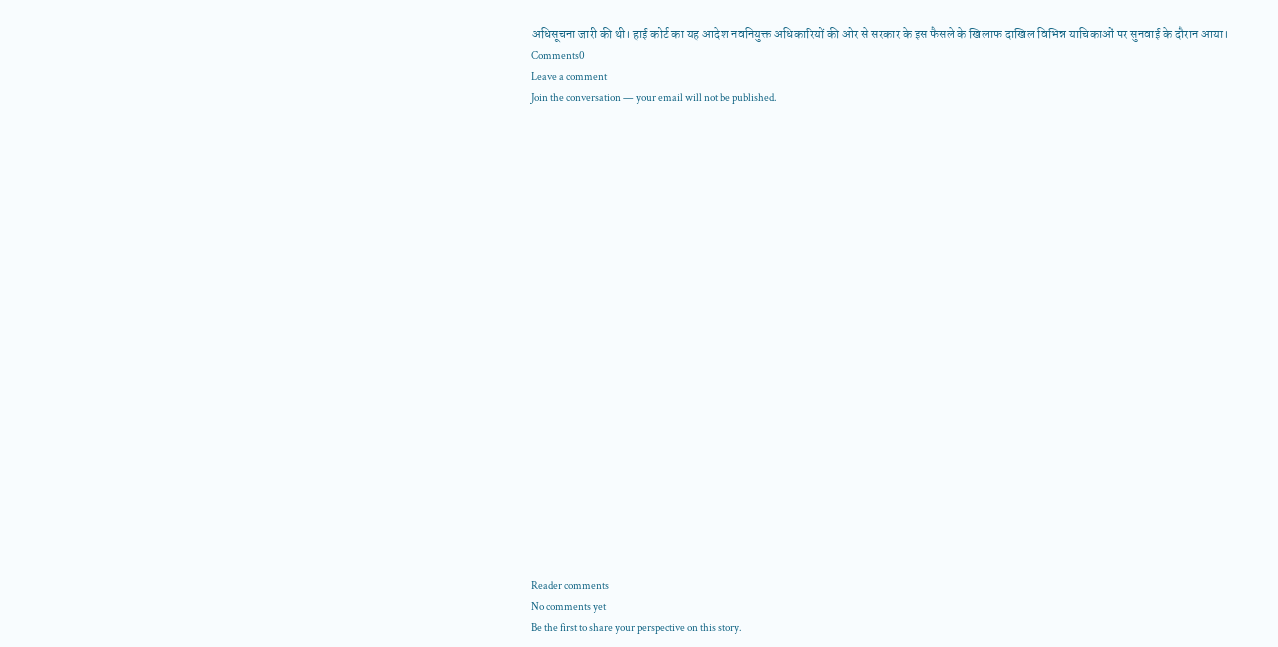अधिसूचना जारी की थी। हाई कोर्ट का यह आदेश नवनियुक्त अधिकारियों की ओर से सरकार के इस फैसले के खिलाफ दाखिल विभिन्न याचिकाओं पर सुनवाई के दौरान आया।
Comments0
Leave a comment
Join the conversation — your email will not be published.






















Reader comments
No comments yet
Be the first to share your perspective on this story.